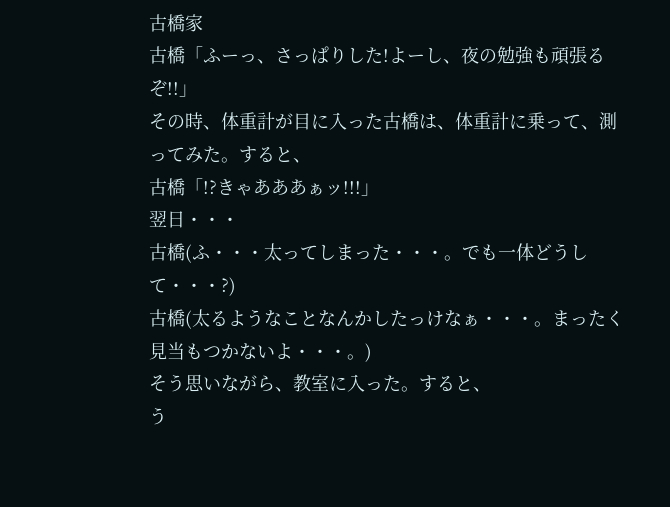古橋家
古橋「ふーっ、さっぱりした!よーし、夜の勉強も頑張るぞ!!」
その時、体重計が目に入った古橋は、体重計に乗って、測ってみた。すると、
古橋「!?きゃあああぁッ!!!」
翌日・・・
古橋(ふ・・・太ってしまった・・・。でも一体どうして・・・?)
古橋(太るようなことなんかしたっけなぁ・・・。まったく見当もつかないよ・・・。)
そう思いながら、教室に入った。すると、
う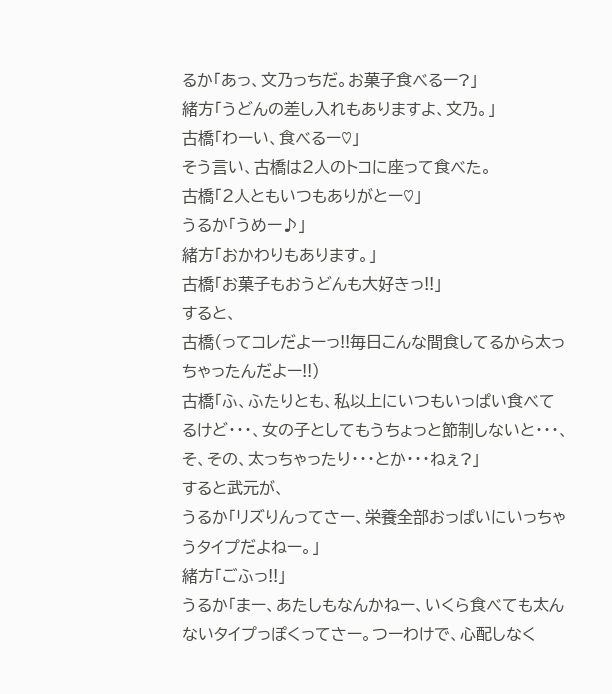るか「あっ、文乃っちだ。お菓子食べるー?」
緒方「うどんの差し入れもありますよ、文乃。」
古橋「わーい、食べるー♡」
そう言い、古橋は2人のトコに座って食べた。
古橋「2人ともいつもありがとー♡」
うるか「うめー♪」
緒方「おかわりもあります。」
古橋「お菓子もおうどんも大好きっ!!」
すると、
古橋(ってコレだよーっ!!毎日こんな間食してるから太っちゃったんだよー!!)
古橋「ふ、ふたりとも、私以上にいつもいっぱい食べてるけど・・・、女の子としてもうちょっと節制しないと・・・、そ、その、太っちゃったり・・・とか・・・ねぇ?」
すると武元が、
うるか「リズりんってさー、栄養全部おっぱいにいっちゃうタイプだよねー。」
緒方「ごふっ!!」
うるか「まー、あたしもなんかねー、いくら食べても太んないタイプっぽくってさー。つーわけで、心配しなく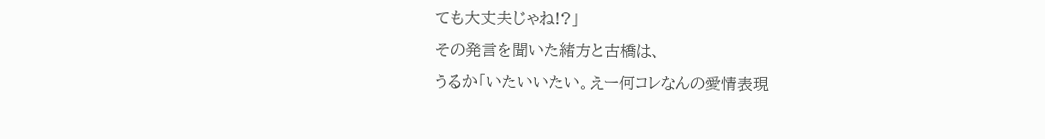ても大丈夫じゃね!?」
その発言を聞いた緒方と古橋は、
うるか「いたいいたい。えー何コレなんの愛情表現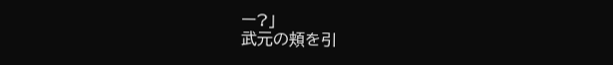ー?」
武元の頬を引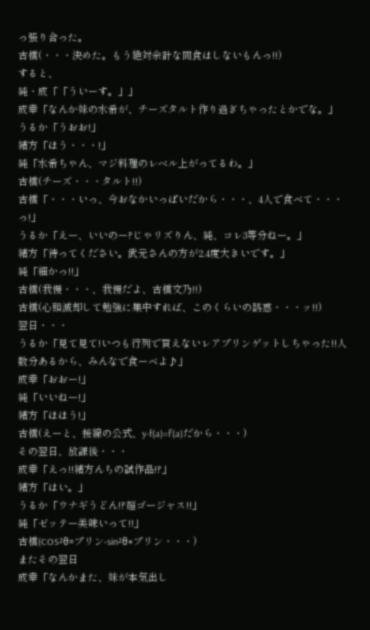っ張り合った。
古橋(・・・決めた。もう絶対余計な間食はしないもんっ!!)
すると、
純・成「「ういーす。」」
成幸「なんか妹の水希が、チーズタルト作り過ぎちゃったとかでな。」
うるか「うおお!」
緒方「ほう・・・!」
純「水希ちゃん、マジ料理のレベル上がってるわ。」
古橋(チーズ・・・タルト!!)
古橋「・・・いっ、今おなかいっぱいだから・・・、4人で食べて・・・っ!」
うるか「えー、いいのー?じゃリズりん、純、コレ3等分ねー。」
緒方「待ってください。武元さんの方が2.4度大きいです。」
純「細かっ!!」
古橋(我慢・・・、我慢だよ、古橋文乃!!)
古橋(心頭滅却して勉強に集中すれば、このくらいの誘惑・・・ッ!!)
翌日・・・
うるか「見て見て!いつも行列で買えないレアプリンゲットしちゃった!!人数分あるから、みんなで食ーべよ♪」
成幸「おおー!」
純「いいねー!」
緒方「ほほう!」
古橋(えーと、接線の公式、y-f(a)=f’(a)だから・・・)
その翌日、放課後・・・
成幸「えっ!!緒方んちの試作品!?」
緒方「はい。」
うるか「ウナギうどん!?超ゴージャス!!」
純「ゼッテー美味いって!!」
古橋(COS²θ=プリン-sin²θ×プリン・・・)
またその翌日
成幸「なんかまた、妹が本気出し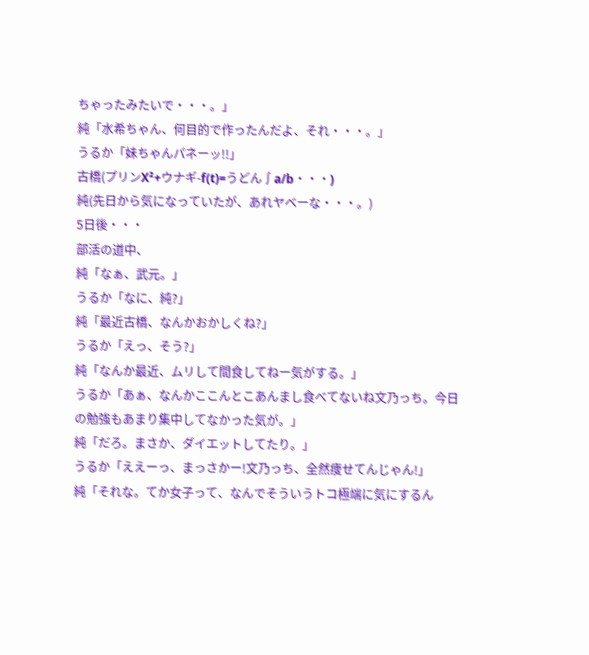ちゃったみたいで・・・。」
純「水希ちゃん、何目的で作ったんだよ、それ・・・。」
うるか「妹ちゃんパネーッ!!」
古橋(プリンX²+ウナギ-f(t)=うどん∫a/b・・・)
純(先日から気になっていたが、あれヤベーな・・・。)
5日後・・・
部活の道中、
純「なぁ、武元。」
うるか「なに、純?」
純「最近古橋、なんかおかしくね?」
うるか「えっ、そう?」
純「なんか最近、ムリして間食してねー気がする。」
うるか「あぁ、なんかここんとこあんまし食べてないね文乃っち。今日の勉強もあまり集中してなかった気が。」
純「だろ。まさか、ダイエットしてたり。」
うるか「ええーっ、まっさかー!文乃っち、全然痩せてんじゃん!」
純「それな。てか女子って、なんでそういうトコ極端に気にするん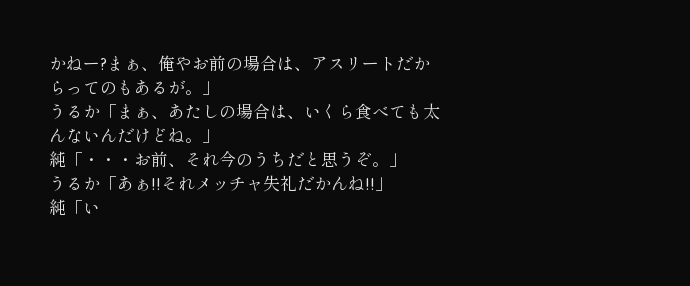かねー?まぁ、俺やお前の場合は、アスリートだからってのもあるが。」
うるか「まぁ、あたしの場合は、いくら食べても太んないんだけどね。」
純「・・・お前、それ今のうちだと思うぞ。」
うるか「あぁ!!それメッチャ失礼だかんね!!」
純「い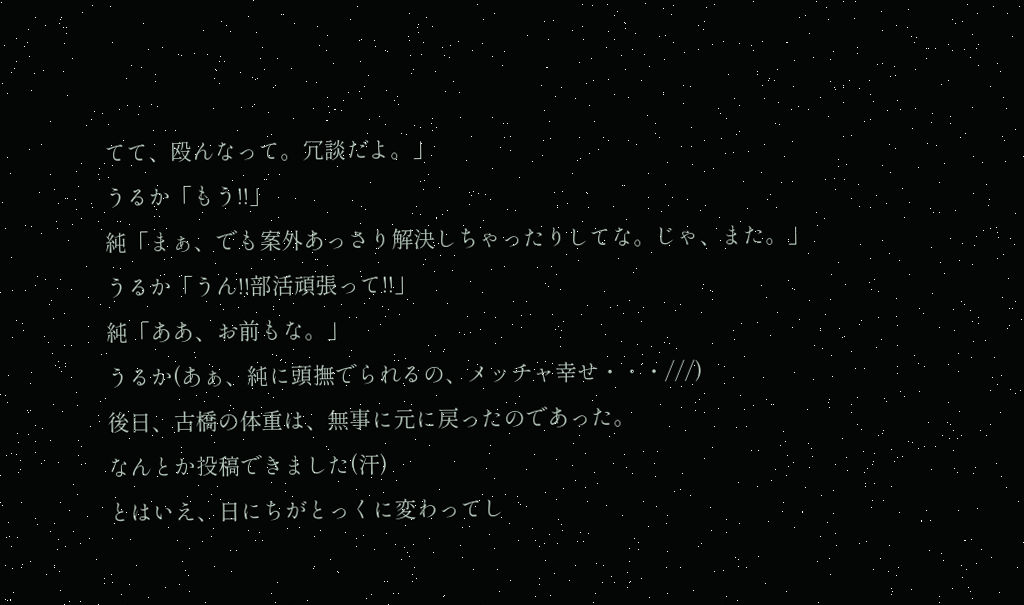てて、殴んなって。冗談だよ。」
うるか「もう!!」
純「まぁ、でも案外あっさり解決しちゃったりしてな。じゃ、また。」
うるか「うん!!部活頑張って!!」
純「ああ、お前もな。」
うるか(あぁ、純に頭撫でられるの、メッチャ幸せ・・・///)
後日、古橋の体重は、無事に元に戻ったのであった。
なんとか投稿できました(汗)
とはいえ、日にちがとっくに変わってし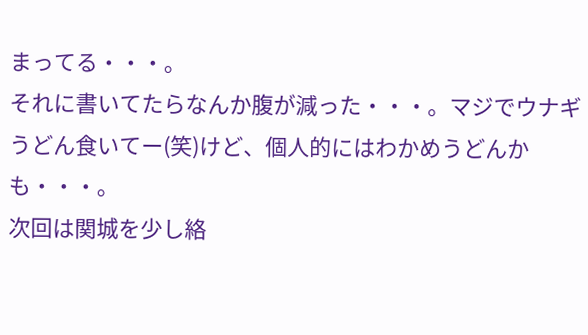まってる・・・。
それに書いてたらなんか腹が減った・・・。マジでウナギうどん食いてー(笑)けど、個人的にはわかめうどんかも・・・。
次回は関城を少し絡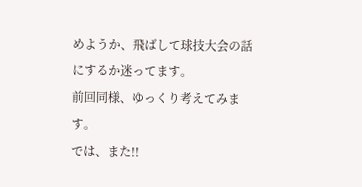めようか、飛ばして球技大会の話にするか迷ってます。
前回同様、ゆっくり考えてみます。
では、また!!